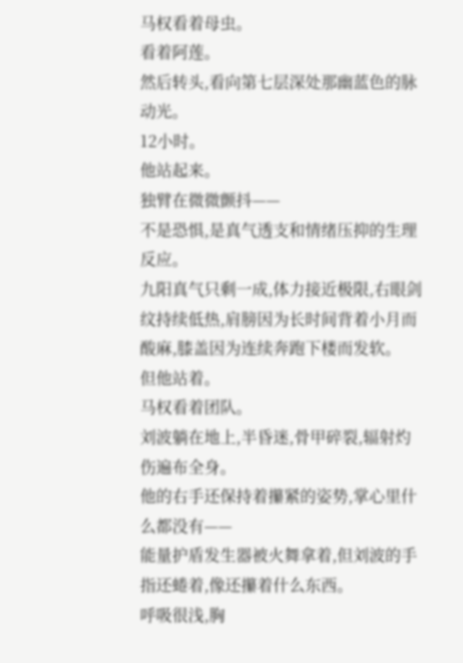马权看着母虫。
看着阿莲。
然后转头,看向第七层深处那幽蓝色的脉动光。
12小时。
他站起来。
独臂在微微颤抖——
不是恐惧,是真气透支和情绪压抑的生理反应。
九阳真气只剩一成,体力接近极限,右眼剑纹持续低热,肩膀因为长时间背着小月而酸麻,膝盖因为连续奔跑下楼而发软。
但他站着。
马权看着团队。
刘波躺在地上,半昏迷,骨甲碎裂,辐射灼伤遍布全身。
他的右手还保持着攥紧的姿势,掌心里什么都没有——
能量护盾发生器被火舞拿着,但刘波的手指还蜷着,像还攥着什么东西。
呼吸很浅,胸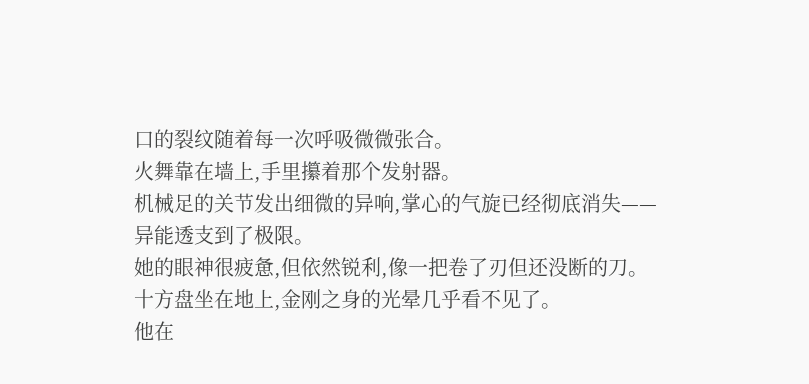口的裂纹随着每一次呼吸微微张合。
火舞靠在墙上,手里攥着那个发射器。
机械足的关节发出细微的异响,掌心的气旋已经彻底消失——
异能透支到了极限。
她的眼神很疲惫,但依然锐利,像一把卷了刃但还没断的刀。
十方盘坐在地上,金刚之身的光晕几乎看不见了。
他在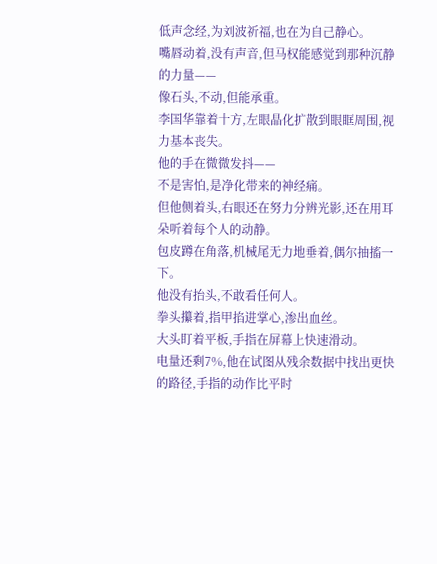低声念经,为刘波祈福,也在为自己静心。
嘴唇动着,没有声音,但马权能感觉到那种沉静的力量——
像石头,不动,但能承重。
李国华靠着十方,左眼晶化扩散到眼眶周围,视力基本丧失。
他的手在微微发抖——
不是害怕,是净化带来的神经痛。
但他侧着头,右眼还在努力分辨光影,还在用耳朵听着每个人的动静。
包皮蹲在角落,机械尾无力地垂着,偶尔抽搐一下。
他没有抬头,不敢看任何人。
拳头攥着,指甲掐进掌心,渗出血丝。
大头盯着平板,手指在屏幕上快速滑动。
电量还剩7%,他在试图从残余数据中找出更快的路径,手指的动作比平时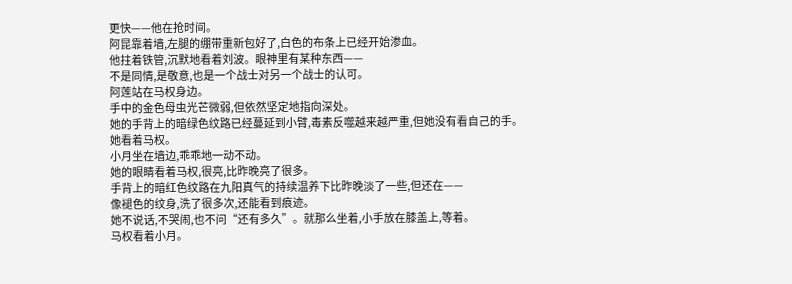更快——他在抢时间。
阿昆靠着墙,左腿的绷带重新包好了,白色的布条上已经开始渗血。
他拄着铁管,沉默地看着刘波。眼神里有某种东西——
不是同情,是敬意,也是一个战士对另一个战士的认可。
阿莲站在马权身边。
手中的金色母虫光芒微弱,但依然坚定地指向深处。
她的手背上的暗绿色纹路已经蔓延到小臂,毒素反噬越来越严重,但她没有看自己的手。
她看着马权。
小月坐在墙边,乖乖地一动不动。
她的眼睛看着马权,很亮,比昨晚亮了很多。
手背上的暗红色纹路在九阳真气的持续温养下比昨晚淡了一些,但还在——
像褪色的纹身,洗了很多次,还能看到痕迹。
她不说话,不哭闹,也不问“还有多久”。就那么坐着,小手放在膝盖上,等着。
马权看着小月。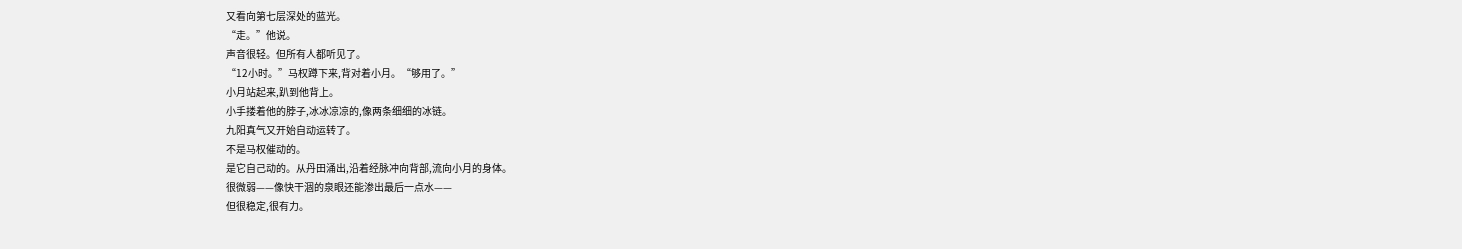又看向第七层深处的蓝光。
“走。”他说。
声音很轻。但所有人都听见了。
“12小时。”马权蹲下来,背对着小月。“够用了。”
小月站起来,趴到他背上。
小手搂着他的脖子,冰冰凉凉的,像两条细细的冰链。
九阳真气又开始自动运转了。
不是马权催动的。
是它自己动的。从丹田涌出,沿着经脉冲向背部,流向小月的身体。
很微弱——像快干涸的泉眼还能渗出最后一点水——
但很稳定,很有力。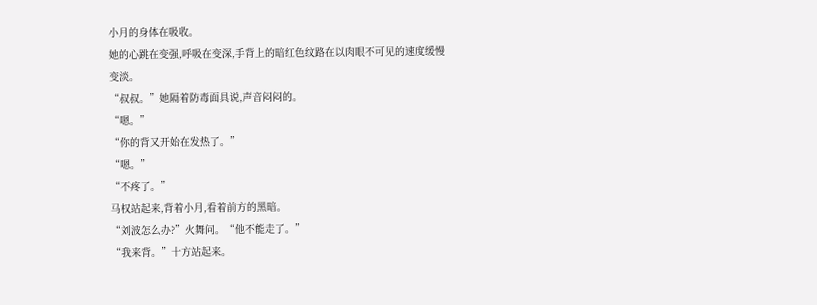小月的身体在吸收。
她的心跳在变强,呼吸在变深,手背上的暗红色纹路在以肉眼不可见的速度缓慢变淡。
“叔叔。”她隔着防毒面具说,声音闷闷的。
“嗯。”
“你的背又开始在发热了。”
“嗯。”
“不疼了。”
马权站起来,背着小月,看着前方的黑暗。
“刘波怎么办?”火舞问。“他不能走了。”
“我来背。”十方站起来。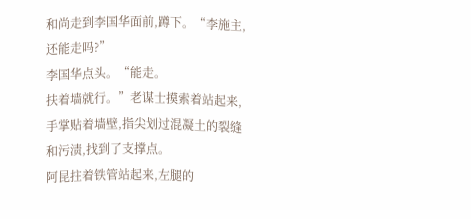和尚走到李国华面前,蹲下。“李施主,还能走吗?”
李国华点头。“能走。
扶着墙就行。”老谋士摸索着站起来,手掌贴着墙壁,指尖划过混凝土的裂缝和污渍,找到了支撑点。
阿昆拄着铁管站起来,左腿的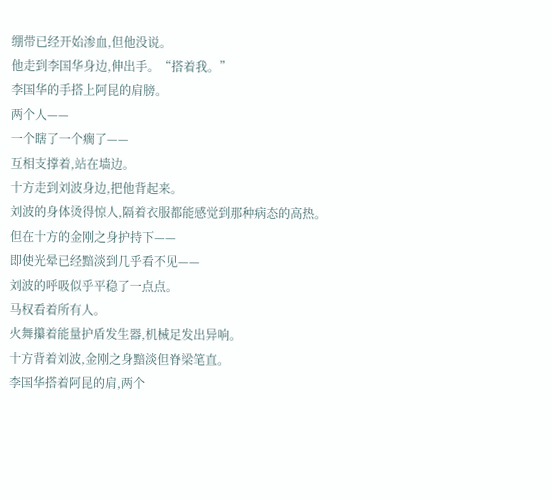绷带已经开始渗血,但他没说。
他走到李国华身边,伸出手。“搭着我。”
李国华的手搭上阿昆的肩膀。
两个人——
一个瞎了一个瘸了——
互相支撑着,站在墙边。
十方走到刘波身边,把他背起来。
刘波的身体烫得惊人,隔着衣服都能感觉到那种病态的高热。
但在十方的金刚之身护持下——
即使光晕已经黯淡到几乎看不见——
刘波的呼吸似乎平稳了一点点。
马权看着所有人。
火舞攥着能量护盾发生器,机械足发出异响。
十方背着刘波,金刚之身黯淡但脊梁笔直。
李国华搭着阿昆的肩,两个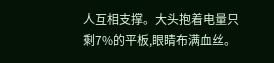人互相支撑。大头抱着电量只剩7%的平板,眼睛布满血丝。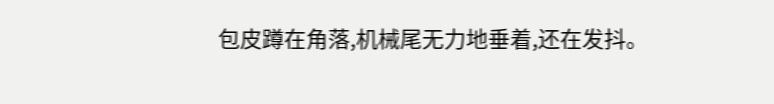包皮蹲在角落,机械尾无力地垂着,还在发抖。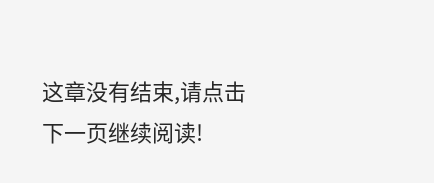这章没有结束,请点击下一页继续阅读!